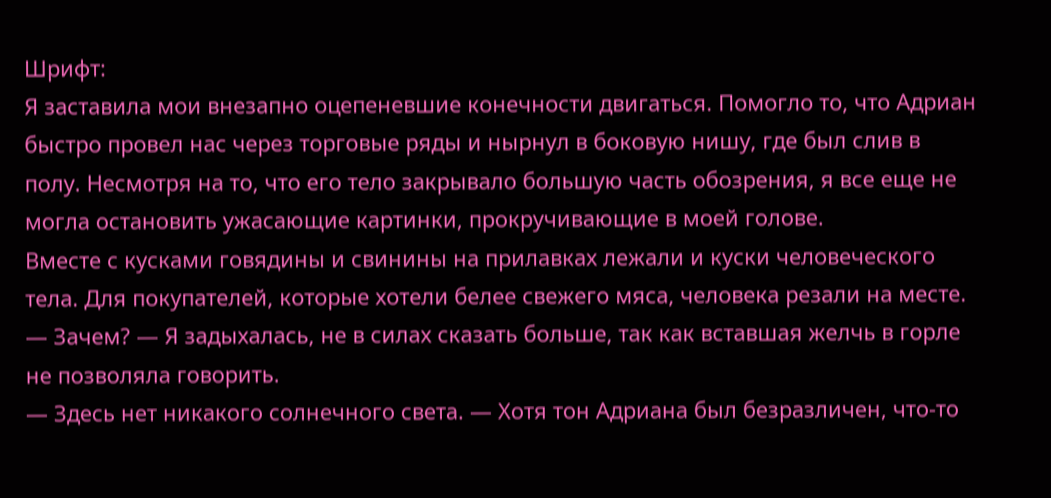Шрифт:
Я заставила мои внезапно оцепеневшие конечности двигаться. Помогло то, что Адриан быстро провел нас через торговые ряды и нырнул в боковую нишу, где был слив в полу. Несмотря на то, что его тело закрывало большую часть обозрения, я все еще не могла остановить ужасающие картинки, прокручивающие в моей голове.
Вместе с кусками говядины и свинины на прилавках лежали и куски человеческого тела. Для покупателей, которые хотели белее свежего мяса, человека резали на месте.
— Зачем? — Я задыхалась, не в силах сказать больше, так как вставшая желчь в горле не позволяла говорить.
— Здесь нет никакого солнечного света. — Хотя тон Адриана был безразличен, что-то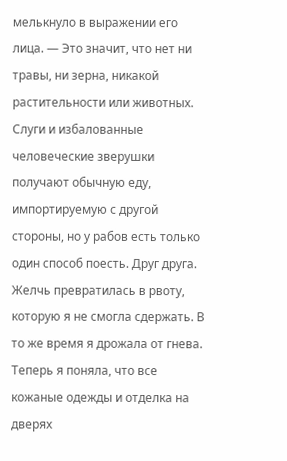мелькнуло в выражении его лица. — Это значит, что нет ни травы, ни зерна, никакой растительности или животных. Слуги и избалованные человеческие зверушки получают обычную еду, импортируемую с другой стороны, но у рабов есть только один способ поесть. Друг друга.
Желчь превратилась в рвоту, которую я не смогла сдержать. В то же время я дрожала от гнева. Теперь я поняла, что все кожаные одежды и отделка на дверях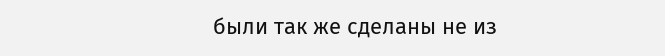были так же сделаны не из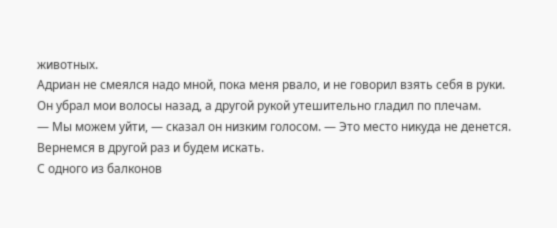животных.
Адриан не смеялся надо мной, пока меня рвало, и не говорил взять себя в руки. Он убрал мои волосы назад, а другой рукой утешительно гладил по плечам.
— Мы можем уйти, — сказал он низким голосом. — Это место никуда не денется. Вернемся в другой раз и будем искать.
С одного из балконов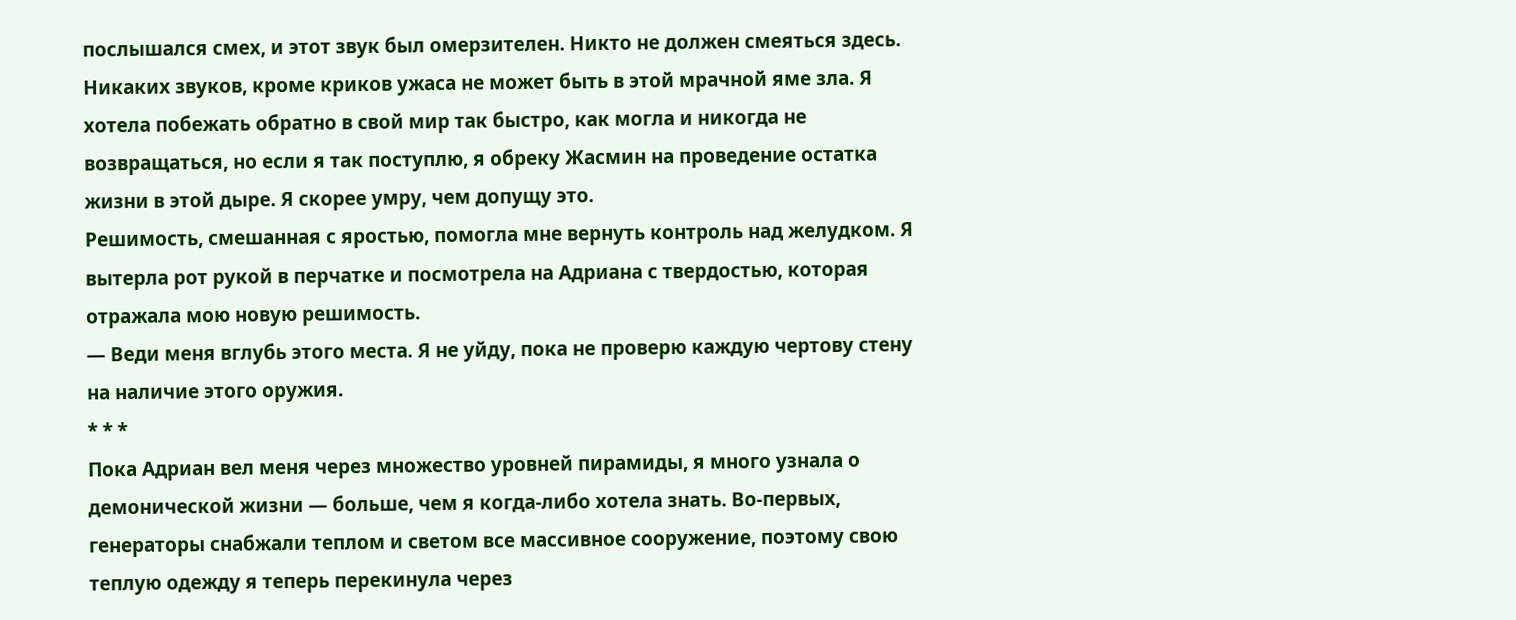послышался смех, и этот звук был омерзителен. Никто не должен смеяться здесь. Никаких звуков, кроме криков ужаса не может быть в этой мрачной яме зла. Я хотела побежать обратно в свой мир так быстро, как могла и никогда не возвращаться, но если я так поступлю, я обреку Жасмин на проведение остатка жизни в этой дыре. Я скорее умру, чем допущу это.
Решимость, смешанная с яростью, помогла мне вернуть контроль над желудком. Я вытерла рот рукой в перчатке и посмотрела на Адриана с твердостью, которая отражала мою новую решимость.
— Веди меня вглубь этого места. Я не уйду, пока не проверю каждую чертову стену на наличие этого оружия.
* * *
Пока Адриан вел меня через множество уровней пирамиды, я много узнала о демонической жизни — больше, чем я когда-либо хотела знать. Во-первых, генераторы снабжали теплом и светом все массивное сооружение, поэтому свою теплую одежду я теперь перекинула через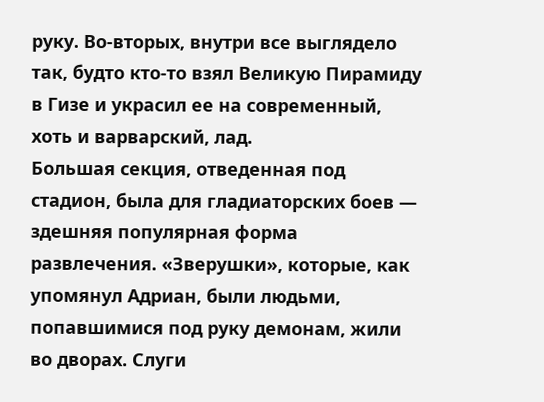руку. Во-вторых, внутри все выглядело так, будто кто-то взял Великую Пирамиду в Гизе и украсил ее на современный, хоть и варварский, лад.
Большая секция, отведенная под стадион, была для гладиаторских боев — здешняя популярная форма развлечения. «Зверушки», которые, как упомянул Адриан, были людьми, попавшимися под руку демонам, жили во дворах. Слуги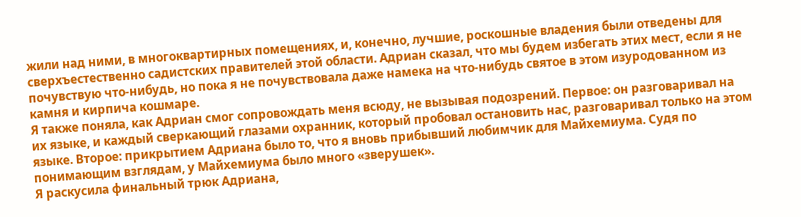жили над ними, в многоквартирных помещениях, и, конечно, лучшие, роскошные владения были отведены для сверхъестественно садистских правителей этой области. Адриан сказал, что мы будем избегать этих мест, если я не почувствую что-нибудь, но пока я не почувствовала даже намека на что-нибудь святое в этом изуродованном из камня и кирпича кошмаре.
Я также поняла, как Адриан смог сопровождать меня всюду, не вызывая подозрений. Первое: он разговаривал на их языке, и каждый сверкающий глазами охранник, который пробовал остановить нас, разговаривал только на этом языке. Второе: прикрытием Адриана было то, что я вновь прибывший любимчик для Майхемиума. Судя по понимающим взглядам, у Майхемиума было много «зверушек».
Я раскусила финальный трюк Адриана,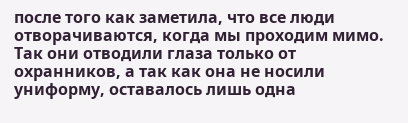после того как заметила, что все люди отворачиваются, когда мы проходим мимо. Так они отводили глаза только от охранников, а так как она не носили униформу, оставалось лишь одна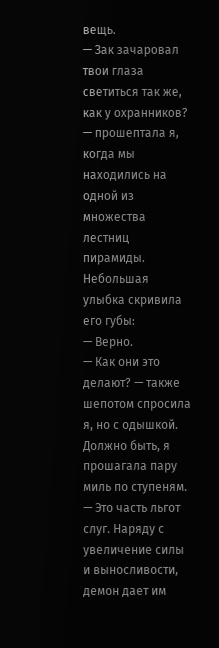вещь.
— Зак зачаровал твои глаза светиться так же, как у охранников? — прошептала я, когда мы находились на одной из множества лестниц пирамиды.
Небольшая улыбка скривила его губы:
— Верно.
— Как они это делают? — также шепотом спросила я, но с одышкой. Должно быть, я прошагала пару миль по ступеням.
— Это часть льгот слуг. Наряду с увеличение силы и выносливости, демон дает им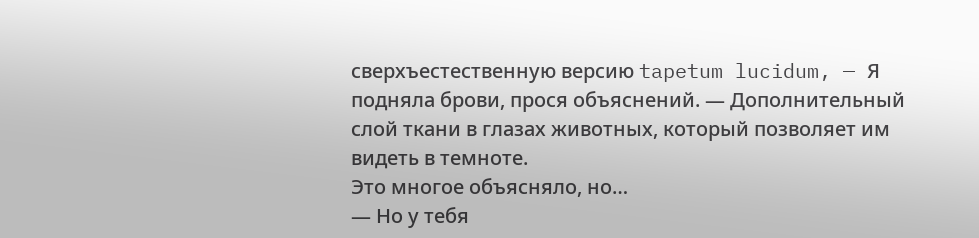сверхъестественную версию tapetum lucidum, — Я подняла брови, прося объяснений. — Дополнительный слой ткани в глазах животных, который позволяет им видеть в темноте.
Это многое объясняло, но…
— Но у тебя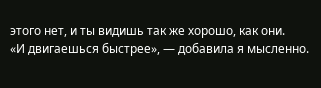этого нет, и ты видишь так же хорошо, как они.
«И двигаешься быстрее», — добавила я мысленно.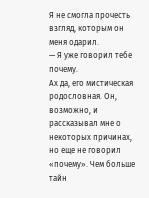Я не смогла прочесть взгляд, которым он меня одарил.
— Я уже говорил тебе почему.
Ах да, его мистическая родословная. Он, возможно, и рассказывал мне о некоторых причинах, но еще не говорил «почему». Чем больше тайн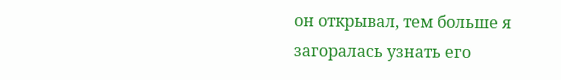он открывал, тем больше я загоралась узнать его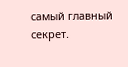самый главный секрет.